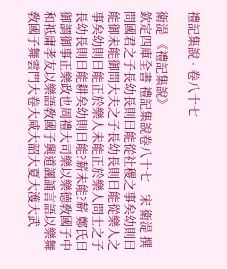禮記集說 · 卷八十七

衛湜 《禮記集說》
欽定四庫全書 禮記集說卷八十七    宋 衛湜 撰 問國君之子長幼長則曰能從社稷之事矣幼則曰能御未能御問大夫之子長幼長則曰能從樂人之事矣幼則曰能正於樂人未能正於樂人問士之子長幼長則曰能耕矣幼則曰能?薪未能?薪 鄭氏曰御謂御事正樂政也周禮大司樂以樂德敎國子中和祗庸孝友以樂語敎國子興道諷誦言語以樂舞敎國子舞雲門大卷大咸大韶大夏大濩大武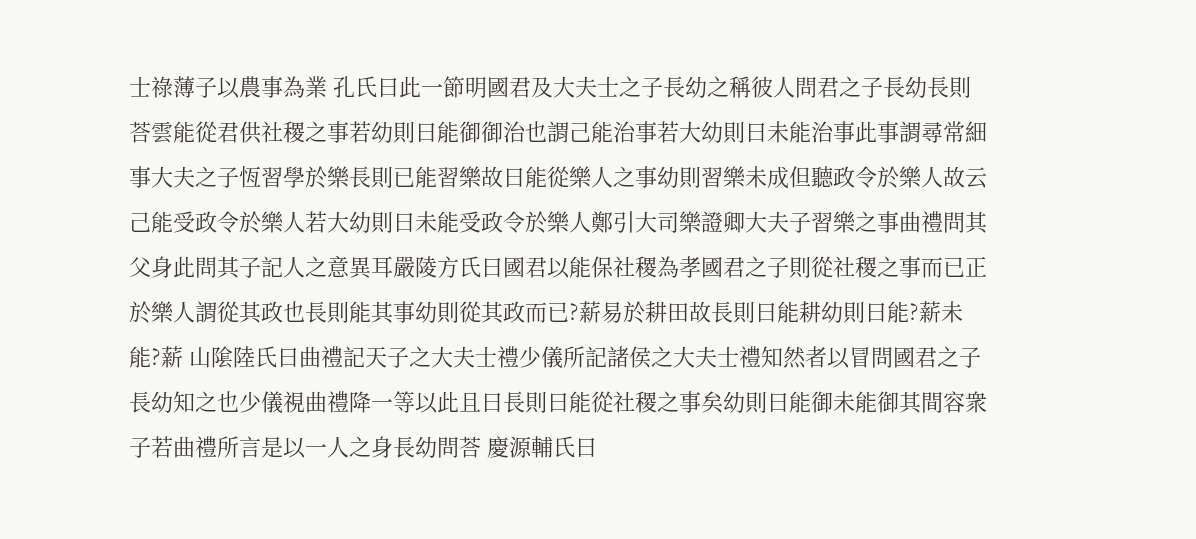士祿薄子以農事為業 孔氏曰此一節明國君及大夫士之子長幼之稱彼人問君之子長幼長則荅雲能從君供社稷之事若幼則曰能御御治也謂己能治事若大幼則曰未能治事此事謂尋常細事大夫之子恆習學於樂長則已能習樂故曰能從樂人之事幼則習樂未成但聽政令於樂人故云己能受政令於樂人若大幼則曰未能受政令於樂人鄭引大司樂證卿大夫子習樂之事曲禮問其父身此問其子記人之意異耳嚴陵方氏曰國君以能保社稷為孝國君之子則從社稷之事而已正於樂人謂從其政也長則能其事幼則從其政而已?薪易於耕田故長則曰能耕幼則曰能?薪未能?薪 山隂陸氏曰曲禮記天子之大夫士禮少儀所記諸侯之大夫士禮知然者以冒問國君之子長幼知之也少儀視曲禮降一等以此且曰長則曰能從社稷之事矣幼則曰能御未能御其間容衆子若曲禮所言是以一人之身長幼問荅 慶源輔氏曰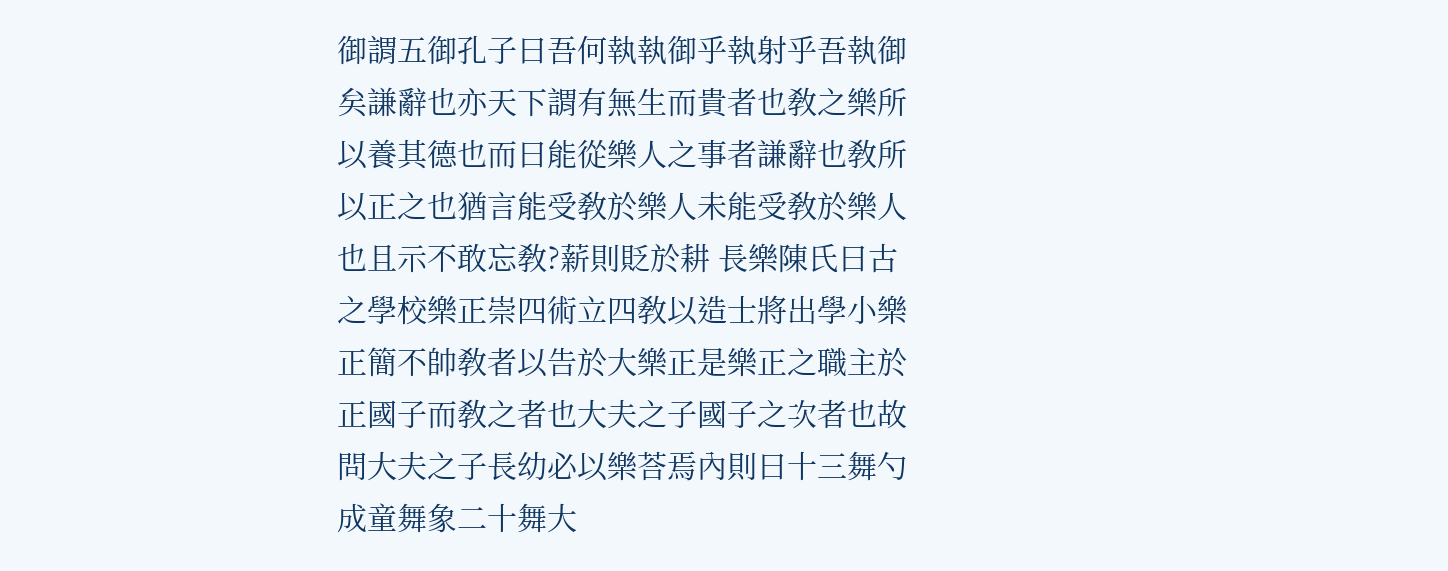御謂五御孔子曰吾何執執御乎執射乎吾執御矣謙辭也亦天下謂有無生而貴者也敎之樂所以養其德也而曰能從樂人之事者謙辭也敎所以正之也猶言能受敎於樂人未能受敎於樂人也且示不敢忘敎?薪則貶於耕 長樂陳氏曰古之學校樂正崇四術立四敎以造士將出學小樂正簡不帥敎者以告於大樂正是樂正之職主於正國子而敎之者也大夫之子國子之次者也故問大夫之子長幼必以樂荅焉內則曰十三舞勺成童舞象二十舞大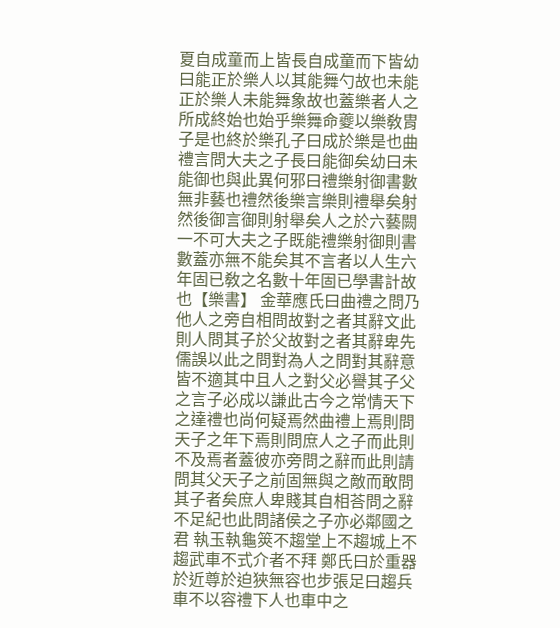夏自成童而上皆長自成童而下皆幼曰能正於樂人以其能舞勺故也未能正於樂人未能舞象故也蓋樂者人之所成終始也始乎樂舞命夔以樂敎胄子是也終於樂孔子曰成於樂是也曲禮言問大夫之子長曰能御矣幼曰未能御也與此異何邪曰禮樂射御書數無非藝也禮然後樂言樂則禮舉矣射然後御言御則射舉矣人之於六藝闕一不可大夫之子既能禮樂射御則書數蓋亦無不能矣其不言者以人生六年固已敎之名數十年固已學書計故也【樂書】 金華應氏曰曲禮之問乃他人之旁自相問故對之者其辭文此則人問其子於父故對之者其辭卑先儒誤以此之問對為人之問對其辭意皆不適其中且人之對父必譽其子父之言子必成以謙此古今之常情天下之達禮也尚何疑焉然曲禮上焉則問天子之年下焉則問庶人之子而此則不及焉者蓋彼亦旁問之辭而此則請問其父天子之前固無與之敵而敢問其子者矣庶人卑賤其自相荅問之辭不足紀也此問諸侯之子亦必鄰國之君 執玉執龜筴不趨堂上不趨城上不趨武車不式介者不拜 鄭氏曰於重器於近尊於迫狹無容也步張足曰趨兵車不以容禮下人也車中之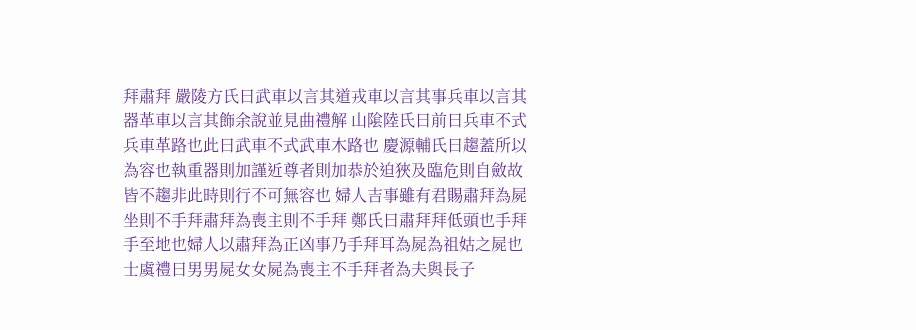拜肅拜 嚴陵方氏曰武車以言其道戎車以言其事兵車以言其器革車以言其飾余說並見曲禮解 山隂陸氏曰前曰兵車不式兵車革路也此曰武車不式武車木路也 慶源輔氏曰趨蓋所以為容也執重器則加謹近尊者則加恭於迫狹及臨危則自斂故皆不趨非此時則行不可無容也 婦人吉事雖有君賜肅拜為屍坐則不手拜肅拜為喪主則不手拜 鄭氏曰肅拜拜低頭也手拜手至地也婦人以肅拜為正凶事乃手拜耳為屍為祖姑之屍也士虞禮曰男男屍女女屍為喪主不手拜者為夫與長子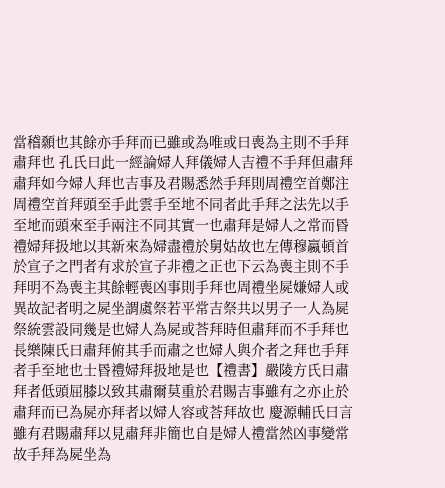當稽顙也其餘亦手拜而已雖或為唯或曰喪為主則不手拜肅拜也 孔氏曰此一經論婦人拜儀婦人吉禮不手拜但肅拜肅拜如今婦人拜也吉事及君賜悉然手拜則周禮空首鄭注周禮空首拜頭至手此雲手至地不同者此手拜之法先以手至地而頭來至手兩注不同其實一也肅拜是婦人之常而昬禮婦拜扱地以其新來為婦盡禮於舅姑故也左傳穆嬴頓首於宣子之門者有求於宣子非禮之正也下云為喪主則不手拜明不為喪主其餘輕喪凶事則手拜也周禮坐屍嫌婦人或異故記者明之屍坐謂虞祭若平常吉祭共以男子一人為屍祭統雲設同幾是也婦人為屍或荅拜時但肅拜而不手拜也 長樂陳氏曰肅拜俯其手而肅之也婦人與介者之拜也手拜者手至地也士昬禮婦拜扱地是也【禮書】嚴陵方氏曰肅拜者低頭屈膝以致其肅爾莫重於君賜吉事雖有之亦止於肅拜而已為屍亦拜者以婦人容或荅拜故也 慶源輔氏曰言雖有君賜肅拜以見肅拜非簡也自是婦人禮當然凶事變常故手拜為屍坐為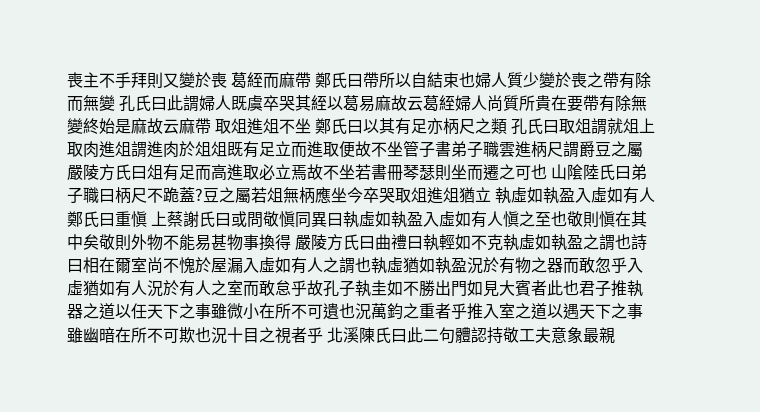喪主不手拜則又變於喪 葛絰而麻帶 鄭氏曰帶所以自結束也婦人質少變於喪之帶有除而無變 孔氏曰此謂婦人既虞卒哭其絰以葛易麻故云葛絰婦人尚質所貴在要帶有除無變終始是麻故云麻帶 取俎進俎不坐 鄭氏曰以其有足亦柄尺之類 孔氏曰取俎謂就俎上取肉進俎謂進肉於俎俎既有足立而進取便故不坐管子書弟子職雲進柄尺謂爵豆之屬 嚴陵方氏曰俎有足而高進取必立焉故不坐若書冊琴瑟則坐而遷之可也 山隂陸氏曰弟子職曰柄尺不跪蓋?豆之屬若俎無柄應坐今卒哭取俎進俎猶立 執虛如執盈入虛如有人 鄭氏曰重愼 上蔡謝氏曰或問敬愼同異曰執虛如執盈入虛如有人愼之至也敬則愼在其中矣敬則外物不能易甚物事換得 嚴陵方氏曰曲禮曰執輕如不克執虛如執盈之謂也詩曰相在爾室尚不愧於屋漏入虛如有人之謂也執虛猶如執盈況於有物之器而敢忽乎入虛猶如有人況於有人之室而敢怠乎故孔子執圭如不勝出門如見大賓者此也君子推執器之道以任天下之事雖微小在所不可遺也況萬鈞之重者乎推入室之道以遇天下之事雖幽暗在所不可欺也況十目之視者乎 北溪陳氏曰此二句體認持敬工夫意象最親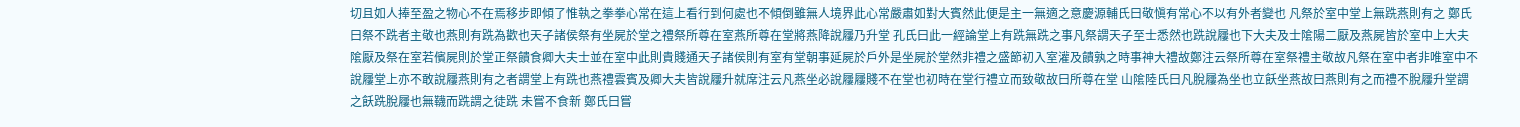切且如人捧至盈之物心不在焉移步即傾了惟執之拳拳心常在這上看行到何處也不傾倒雖無人境界此心常嚴肅如對大賓然此便是主一無適之意慶源輔氏曰敬愼有常心不以有外者變也 凡祭於室中堂上無跣燕則有之 鄭氏曰祭不跣者主敬也燕則有跣為歡也天子諸侯祭有坐屍於堂之禮祭所尊在室燕所尊在堂將燕降說屨乃升堂 孔氏曰此一經論堂上有跣無跣之事凡祭謂天子至士悉然也跣說屨也下大夫及士隂陽二厭及燕屍皆於室中上大夫隂厭及祭在室若儐屍則於堂正祭饋食卿大夫士並在室中此則貴賤通天子諸侯則有室有堂朝事延屍於戶外是坐屍於堂然非禮之盛節初入室灌及饋孰之時事神大禮故鄭注云祭所尊在室祭禮主敬故凡祭在室中者非唯室中不說屨堂上亦不敢說屨燕則有之者謂堂上有跣也燕禮雲賓及卿大夫皆說屨升就席注云凡燕坐必說屨屨賤不在堂也初時在堂行禮立而致敬故曰所尊在堂 山隂陸氏曰凡脫屨為坐也立飫坐燕故曰燕則有之而禮不脫屨升堂謂之飫跣脫屨也無韈而跣謂之徒跣 未嘗不食新 鄭氏曰嘗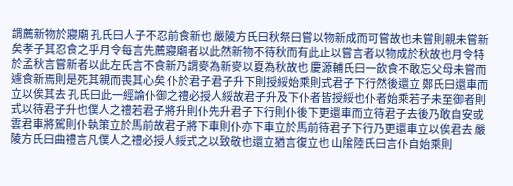謂薦新物於寢廟 孔氏曰人子不忍前食新也 嚴陵方氏曰秋祭曰嘗以物新成而可嘗故也未嘗則親未嘗新矣孝子其忍食之乎月令每言先薦寢廟者以此然新物不待秋而有此止以嘗言者以物成於秋故也月令特於孟秋言嘗新者以此左氏言不食新乃謂麥為新麥以夏為秋故也 慶源輔氏曰一飲食不敢忘父母未嘗而遽食新焉則是死其親而喪其心矣 仆於君子君子升下則授綏始乘則式君子下行然後還立 鄭氏曰還車而立以俟其去 孔氏曰此一經論仆御之禮必授人綏故君子升及下仆者皆授綏也仆者始乘若子未至御者則式以待君子升也僕人之禮若君子將升則仆先升君子下行則仆後下更還車而立待君子去後乃敢自安或雲君車將駕則仆執策立於馬前故君子將下車則仆亦下車立於馬前待君子下行乃更還車立以俟君去 嚴陵方氏曰曲禮言凡僕人之禮必授人綏式之以致敬也還立猶言復立也 山隂陸氏曰言仆自始乘則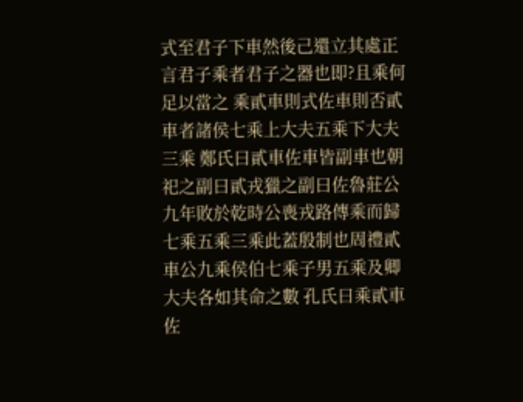式至君子下車然後己還立其處正言君子乘者君子之器也即?且乘何足以當之 乘貳車則式佐車則否貳車者諸侯七乘上大夫五乘下大夫三乘 鄭氏曰貳車佐車皆副車也朝祀之副曰貳戎獵之副曰佐魯莊公九年敗於乾時公喪戎路傳乘而歸七乘五乘三乘此蓋殷制也周禮貳車公九乘侯伯七乘子男五乘及卿大夫各如其命之數 孔氏曰乘貳車佐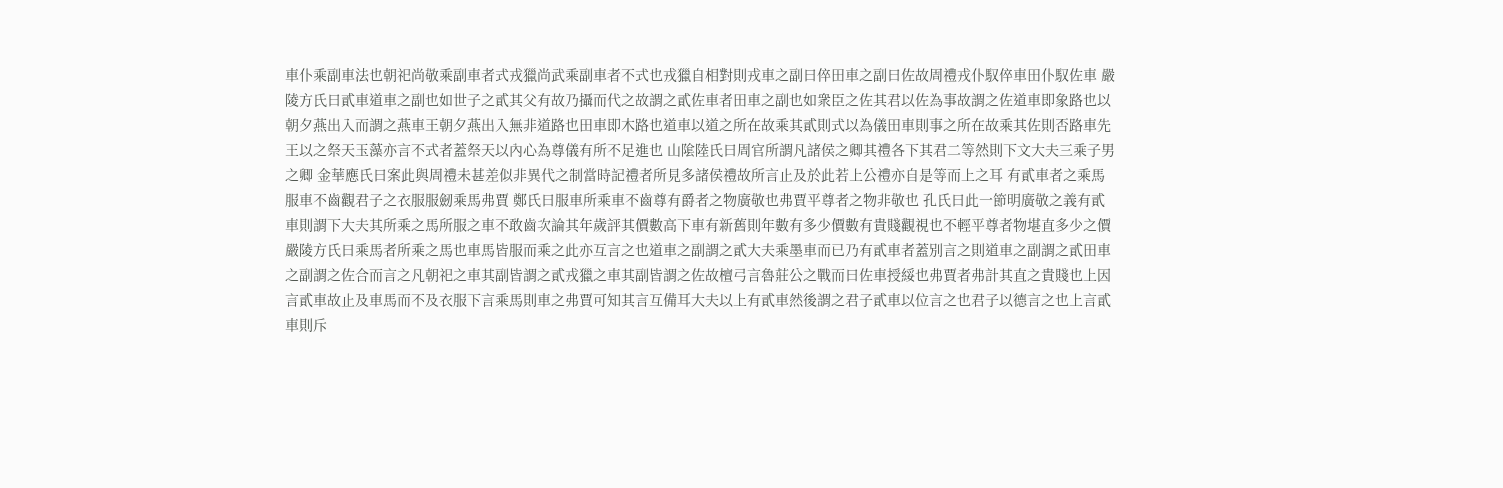車仆乘副車法也朝祀尚敬乘副車者式戎獵尚武乘副車者不式也戎獵自相對則戎車之副曰倅田車之副曰佐故周禮戎仆馭倅車田仆馭佐車 嚴陵方氏曰貳車道車之副也如世子之貳其父有故乃攝而代之故謂之貳佐車者田車之副也如衆臣之佐其君以佐為事故謂之佐道車即象路也以朝夕燕出入而謂之燕車王朝夕燕出入無非道路也田車即木路也道車以道之所在故乘其貳則式以為儀田車則事之所在故乘其佐則否路車先王以之祭天玉藻亦言不式者蓋祭天以內心為尊儀有所不足進也 山隂陸氏曰周官所謂凡諸侯之卿其禮各下其君二等然則下文大夫三乘子男之卿 金華應氏曰案此與周禮未甚差似非異代之制當時記禮者所見多諸侯禮故所言止及於此若上公禮亦自是等而上之耳 有貳車者之乘馬服車不齒觀君子之衣服服劒乘馬弗賈 鄭氏曰服車所乘車不齒尊有爵者之物廣敬也弗賈平尊者之物非敬也 孔氏曰此一節明廣敬之義有貳車則謂下大夫其所乘之馬所服之車不敢齒次論其年歲評其價數高下車有新舊則年數有多少價數有貴賤觀視也不輕平尊者物堪直多少之價 嚴陵方氏曰乘馬者所乘之馬也車馬皆服而乘之此亦互言之也道車之副謂之貳大夫乘墨車而已乃有貳車者蓋別言之則道車之副謂之貳田車之副謂之佐合而言之凡朝祀之車其副皆謂之貳戎獵之車其副皆謂之佐故檀弓言魯莊公之戰而曰佐車授綏也弗賈者弗計其直之貴賤也上因言貳車故止及車馬而不及衣服下言乘馬則車之弗賈可知其言互備耳大夫以上有貳車然後謂之君子貳車以位言之也君子以德言之也上言貳車則斥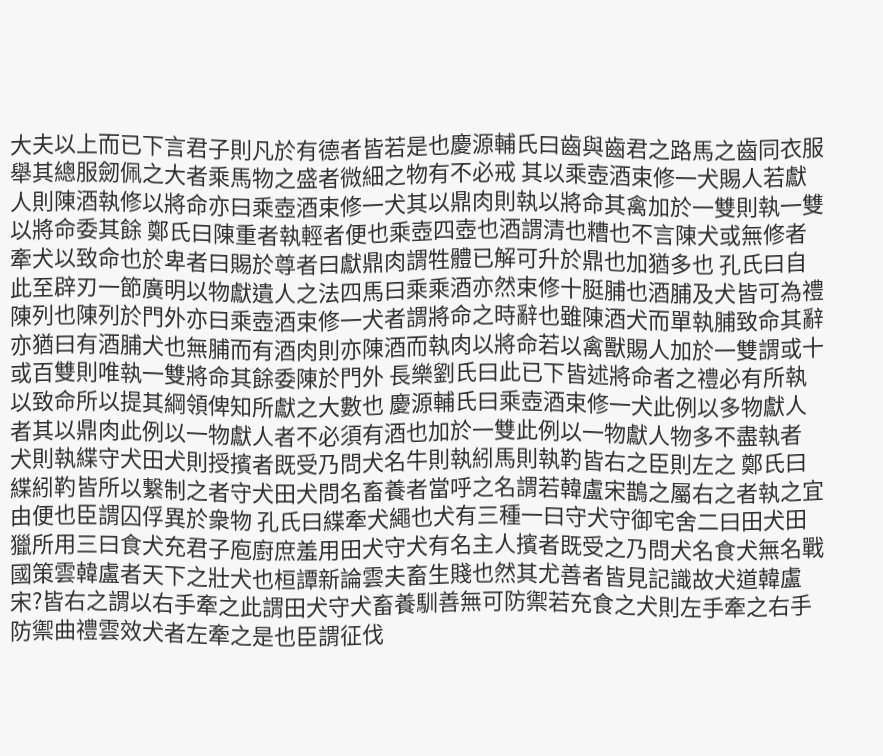大夫以上而已下言君子則凡於有德者皆若是也慶源輔氏曰齒與齒君之路馬之齒同衣服舉其總服劒佩之大者乘馬物之盛者微細之物有不必戒 其以乘壺酒束修一犬賜人若獻人則陳酒執修以將命亦曰乘壺酒束修一犬其以鼎肉則執以將命其禽加於一雙則執一雙以將命委其餘 鄭氏曰陳重者執輕者便也乘壺四壺也酒謂清也糟也不言陳犬或無修者牽犬以致命也於卑者曰賜於尊者曰獻鼎肉謂牲體已解可升於鼎也加猶多也 孔氏曰自此至辟刃一節廣明以物獻遺人之法四馬曰乘乘酒亦然束修十脡脯也酒脯及犬皆可為禮陳列也陳列於門外亦曰乘壺酒束修一犬者謂將命之時辭也雖陳酒犬而單執脯致命其辭亦猶曰有酒脯犬也無脯而有酒肉則亦陳酒而執肉以將命若以禽獸賜人加於一雙謂或十或百雙則唯執一雙將命其餘委陳於門外 長樂劉氏曰此已下皆述將命者之禮必有所執以致命所以提其綱領俾知所獻之大數也 慶源輔氏曰乘壺酒束修一犬此例以多物獻人者其以鼎肉此例以一物獻人者不必須有酒也加於一雙此例以一物獻人物多不盡執者 犬則執緤守犬田犬則授擯者既受乃問犬名牛則執紖馬則執靮皆右之臣則左之 鄭氏曰緤紖靮皆所以繋制之者守犬田犬問名畜養者當呼之名謂若韓盧宋鵲之屬右之者執之宜由便也臣謂囚俘異於衆物 孔氏曰緤牽犬繩也犬有三種一曰守犬守御宅舍二曰田犬田獵所用三曰食犬充君子庖廚庶羞用田犬守犬有名主人擯者既受之乃問犬名食犬無名戰國策雲韓盧者天下之壯犬也桓譚新論雲夫畜生賤也然其尤善者皆見記識故犬道韓盧宋?皆右之謂以右手牽之此謂田犬守犬畜養馴善無可防禦若充食之犬則左手牽之右手防禦曲禮雲效犬者左牽之是也臣謂征伐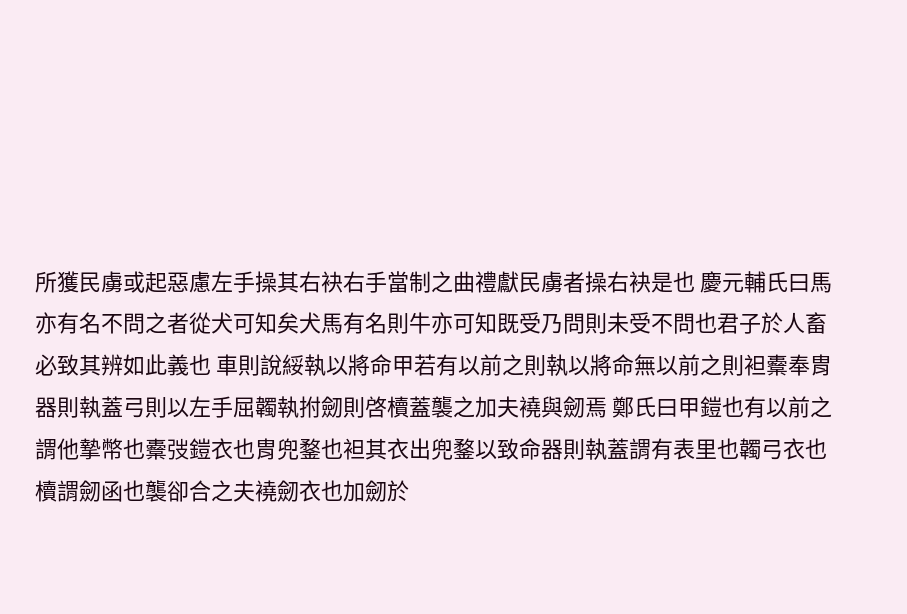所獲民虜或起惡慮左手操其右袂右手當制之曲禮獻民虜者操右袂是也 慶元輔氏曰馬亦有名不問之者從犬可知矣犬馬有名則牛亦可知既受乃問則未受不問也君子於人畜必致其辨如此義也 車則說綏執以將命甲若有以前之則執以將命無以前之則袒櫜奉胄器則執蓋弓則以左手屈韣執拊劒則啓櫝蓋襲之加夫襓與劒焉 鄭氏曰甲鎧也有以前之謂他摯幣也櫜弢鎧衣也胄兜鍪也袒其衣出兜鍪以致命器則執蓋謂有表里也韣弓衣也櫝謂劒函也襲卻合之夫襓劒衣也加劒於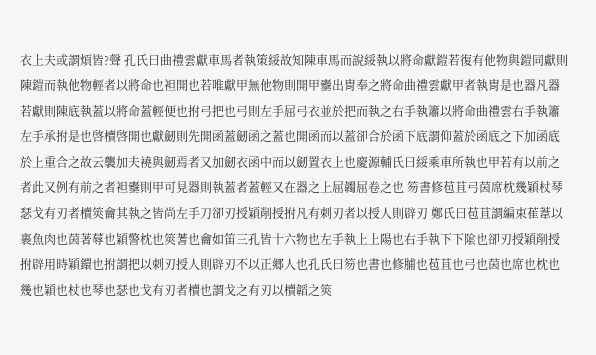衣上夫或謂煩皆?聲 孔氏曰曲禮雲獻車馬者執策綏故知陳車馬而說綏執以將命獻鎧若復有他物與鎧同獻則陳鎧而執他物輕者以將命也袒開也若唯獻甲無他物則開甲櫜出胄奉之將命曲禮雲獻甲者執胄是也器凡器若獻則陳底執蓋以將命蓋輕便也拊弓把也弓則左手屈弓衣並於把而執之右手執簫以將命曲禮雲右手執簫左手承拊是也啓櫝啓開也獻劒則先開函蓋劒函之蓋也開函而以蓋卻合於函下底謂仰蓋於函底之下加函底於上重合之故云襲加夫襓與劒焉者又加劒衣函中而以劒置衣上也慶源輔氏曰綏乘車所執也甲若有以前之者此又例有前之者袒櫜則甲可見器則執蓋者蓋輕又在器之上屈韣屈卷之也 笏書修苞苴弓茵席枕幾穎杖琴瑟戈有刃者櫝筴龠其執之皆尚左手刀卻刃授穎削授拊凡有刺刃者以授人則辟刃 鄭氏曰苞苴謂編束萑葦以裹魚肉也茵著蓐也穎警枕也筴蓍也龠如笛三孔皆十六物也左手執上上陽也右手執下下隂也卻刃授穎削授拊辟用時穎鐶也拊謂把以刺刃授人則辟刃不以正郷人也孔氏曰笏也書也修脯也苞苴也弓也茵也席也枕也幾也穎也杖也琴也瑟也戈有刃者櫝也謂戈之有刃以櫝韜之筴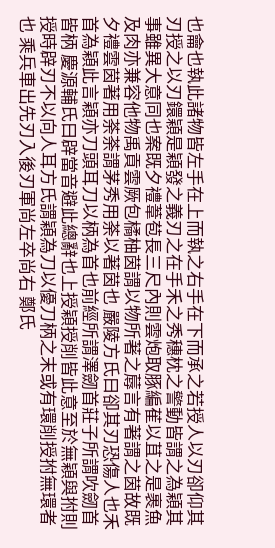也龠也執此諸物皆左手在上而執之右手在下而承之若授人以刃卻仰其刃授之以刃鐶穎是穎發之義刃之在手禾之秀穗枕之警動皆謂之為穎其事雖異大意同也案既夕禮葦苞長三尺內則雲炮取豚編萑以苴之是裹魚及肉亦兼容他物禹貢雲厥包橘柚茵謂以物所著之蓐言有著謂之茵故既夕禮雲茵著用荼荼謂茅秀用荼以著茵也 嚴陵方氏曰卻其刃恐傷人也禾首為穎此言穎亦刀頭耳刀以柄為首也前經所謂澤劒首莊子所謂吹劒首皆柄 慶源輔氏曰辟當音避此總辭也上授穎授削皆此意至於無穎與拊則授時辟刃不以向人耳方氏謂穎為刀以優刀柄之末或有環削授拊無環者也 乘兵車出先刃入後刃軍尚左卒尚右 鄭氏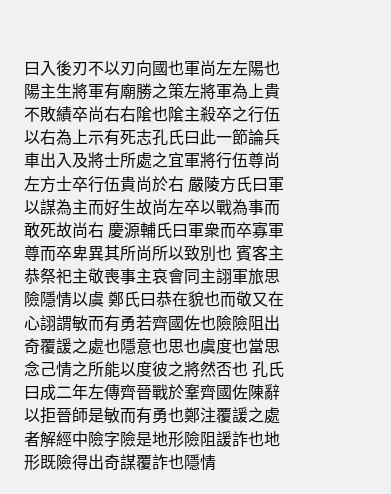曰入後刃不以刃向國也軍尚左左陽也陽主生將軍有廟勝之策左將軍為上貴不敗績卒尚右右隂也隂主殺卒之行伍以右為上示有死志孔氏曰此一節論兵車出入及將士所處之宜軍將行伍尊尚左方士卒行伍貴尚於右 嚴陵方氏曰軍以謀為主而好生故尚左卒以戰為事而敢死故尚右 慶源輔氏曰軍衆而卒寡軍尊而卒卑異其所尚所以致別也 賓客主恭祭祀主敬喪事主哀會同主詡軍旅思險隱情以虞 鄭氏曰恭在貌也而敬又在心詡謂敏而有勇若齊國佐也險險阻出奇覆諼之處也隱意也思也虞度也當思念己情之所能以度彼之將然否也 孔氏曰成二年左傳齊晉戰於鞌齊國佐陳辭以拒晉師是敏而有勇也鄭注覆諼之處者解經中險字險是地形險阻諼詐也地形既險得出奇謀覆詐也隱情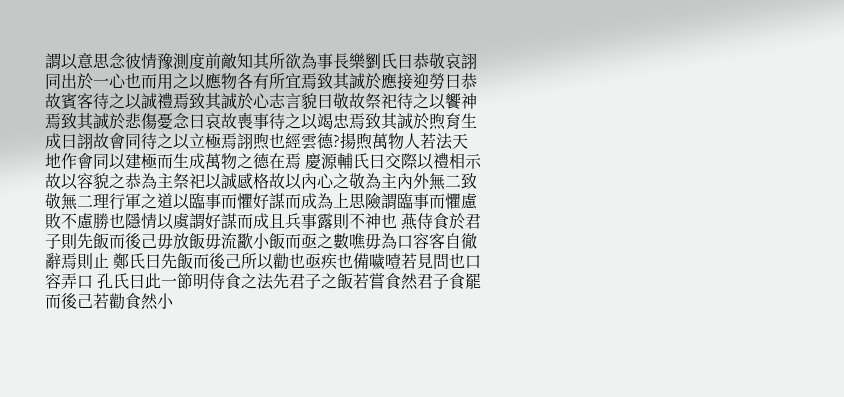謂以意思念彼情豫測度前敵知其所欲為事長樂劉氏曰恭敬哀詡同出於一心也而用之以應物各有所宜焉致其誠於應接迎勞曰恭故賓客待之以誠禮焉致其誠於心志言貌曰敬故祭祀待之以饗神焉致其誠於悲傷憂念曰哀故喪事待之以竭忠焉致其誠於煦育生成曰詡故會同待之以立極焉詡煦也經雲德?揚煦萬物人若法天地作會同以建極而生成萬物之德在焉 慶源輔氏曰交際以禮相示故以容貌之恭為主祭祀以誠感格故以內心之敬為主內外無二致敬無二理行軍之道以臨事而懼好謀而成為上思險謂臨事而懼慮敗不慮勝也隱情以虞謂好謀而成且兵事露則不神也 燕侍食於君子則先飯而後己毋放飯毋流歠小飯而亟之數噍毋為口容客自徹辭焉則止 鄭氏曰先飯而後己所以勸也亟疾也備噦噎若見問也口容弄口 孔氏曰此一節明侍食之法先君子之飯若嘗食然君子食罷而後己若勸食然小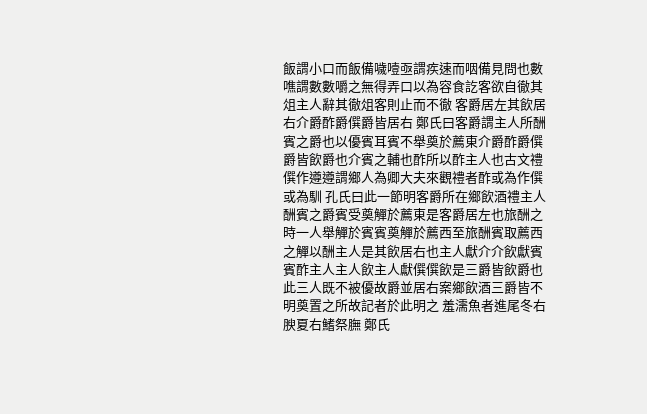飯謂小口而飯備噦噎亟謂疾速而咽備見問也數噍謂數數嚼之無得弄口以為容食訖客欲自徹其俎主人辭其徹俎客則止而不徹 客爵居左其飲居右介爵酢爵僎爵皆居右 鄭氏曰客爵謂主人所酬賓之爵也以優賓耳賓不舉奠於薦東介爵酢爵僎爵皆飲爵也介賓之輔也酢所以酢主人也古文禮僎作遵遵謂鄉人為卿大夫來觀禮者酢或為作僎或為馴 孔氏曰此一節明客爵所在鄉飲酒禮主人酬賓之爵賓受奠觶於薦東是客爵居左也旅酬之時一人舉觶於賓賓奠觶於薦西至旅酬賓取薦西之觶以酬主人是其飲居右也主人獻介介飲獻賓賓酢主人主人飲主人獻僎僎飲是三爵皆飲爵也此三人既不被優故爵並居右案鄉飲酒三爵皆不明奠置之所故記者於此明之 羞濡魚者進尾冬右腴夏右鰭祭膴 鄭氏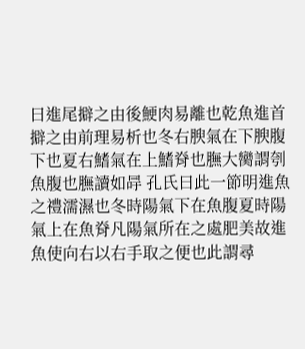曰進尾擗之由後鯁肉易離也乾魚進首擗之由前理易析也冬右腴氣在下腴腹下也夏右鰭氣在上鰭脊也膴大臠謂刳魚腹也膴讀如冔 孔氏曰此一節明進魚之禮濡濕也冬時陽氣下在魚腹夏時陽氣上在魚脊凡陽氣所在之處肥美故進魚使向右以右手取之便也此謂尋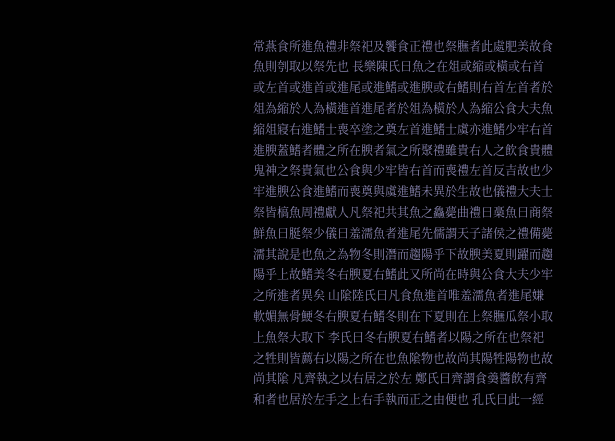常燕食所進魚禮非祭祀及饗食正禮也祭膴者此處肥美故食魚則刳取以祭先也 長樂陳氏曰魚之在俎或縮或橫或右首或左首或進首或進尾或進鰭或進腴或右鰭則右首左首者於俎為縮於人為橫進首進尾者於俎為橫於人為縮公食大夫魚縮俎寢右進鰭士喪卒塗之奠左首進鰭士虞亦進鰭少牢右首進腴蓋鰭者體之所在腴者氣之所聚禮雖貴右人之飲食貴體鬼神之祭貴氣也公食與少牢皆右首而喪禮左首反吉故也少牢進腴公食進鰭而喪奠與虞進鰭未異於生故也儀禮大夫士祭皆槁魚周禮獻人凡祭祀共其魚之鱻薨曲禮曰槀魚曰商祭鮮魚曰脡祭少儀曰羞濡魚者進尾先儒謂天子諸侯之禮備薨濡其說是也魚之為物冬則潛而趨陽乎下故腴美夏則躍而趨陽乎上故鰭美冬右腴夏右鰭此又所尚在時與公食大夫少牢之所進者異矣 山隂陸氏曰凡食魚進首唯羞濡魚者進尾嫌軟媚無骨鯁冬右腴夏右鰭冬則在下夏則在上祭膴瓜祭小取上魚祭大取下 李氏曰冬右腴夏右鰭者以陽之所在也祭祀之牲則皆薦右以陽之所在也魚隂物也故尚其陽牲陽物也故尚其隂 凡齊執之以右居之於左 鄭氏曰齊謂食羮醬飲有齊和者也居於左手之上右手執而正之由便也 孔氏曰此一經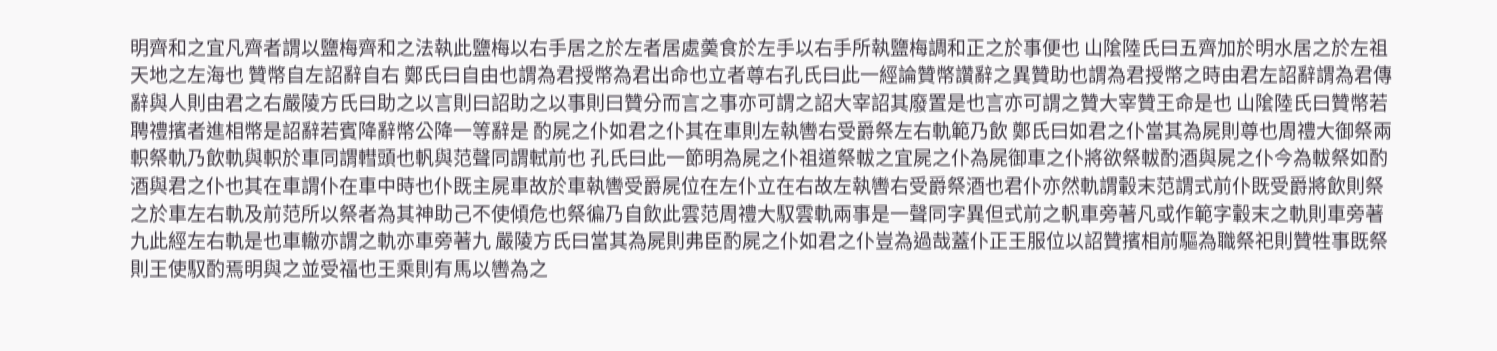明齊和之宜凡齊者謂以鹽梅齊和之法執此鹽梅以右手居之於左者居處羮食於左手以右手所執鹽梅調和正之於事便也 山隂陸氏曰五齊加於明水居之於左祖天地之左海也 贊幣自左詔辭自右 鄭氏曰自由也謂為君授幣為君出命也立者尊右孔氏曰此一經論贊幣讚辭之異贊助也謂為君授幣之時由君左詔辭謂為君傳辭與人則由君之右嚴陵方氏曰助之以言則曰詔助之以事則曰贊分而言之事亦可謂之詔大宰詔其廢置是也言亦可謂之贊大宰贊王命是也 山隂陸氏曰贊幣若聘禮擯者進相幣是詔辭若賓降辭幣公降一等辭是 酌屍之仆如君之仆其在車則左執轡右受爵祭左右軌範乃飲 鄭氏曰如君之仆當其為屍則尊也周禮大御祭兩軹祭軌乃飲軌與軹於車同謂轊頭也軓與范聲同謂軾前也 孔氏曰此一節明為屍之仆祖道祭軷之宜屍之仆為屍御車之仆將欲祭軷酌酒與屍之仆今為軷祭如酌酒與君之仆也其在車謂仆在車中時也仆既主屍車故於車執轡受爵屍位在左仆立在右故左執轡右受爵祭酒也君仆亦然軌謂轂末范謂式前仆既受爵將飲則祭之於車左右軌及前范所以祭者為其神助己不使傾危也祭徧乃自飲此雲范周禮大馭雲軌兩事是一聲同字異但式前之軓車旁著凡或作範字轂末之軌則車旁著九此經左右軌是也車轍亦謂之軌亦車旁著九 嚴陵方氏曰當其為屍則弗臣酌屍之仆如君之仆豈為過哉蓋仆正王服位以詔贊擯相前驅為職祭祀則贊牲事既祭則王使馭酌焉明與之並受福也王乘則有馬以轡為之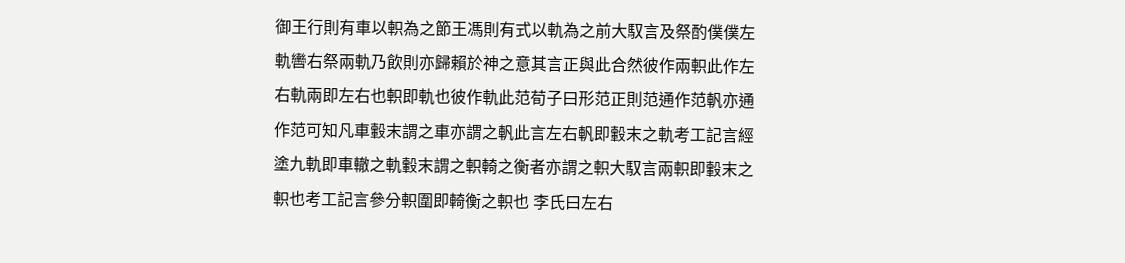御王行則有車以軹為之節王馮則有式以軌為之前大馭言及祭酌僕僕左軌轡右祭兩軌乃飲則亦歸賴於神之意其言正與此合然彼作兩軹此作左右軌兩即左右也軹即軌也彼作軌此范荀子曰形范正則范通作范軓亦通作范可知凡車轂末謂之車亦謂之軓此言左右軓即轂末之軌考工記言經塗九軌即車轍之軌轂末謂之軹輢之衡者亦謂之軹大馭言兩軹即轂末之軹也考工記言參分軹圍即輢衡之軹也 李氏曰左右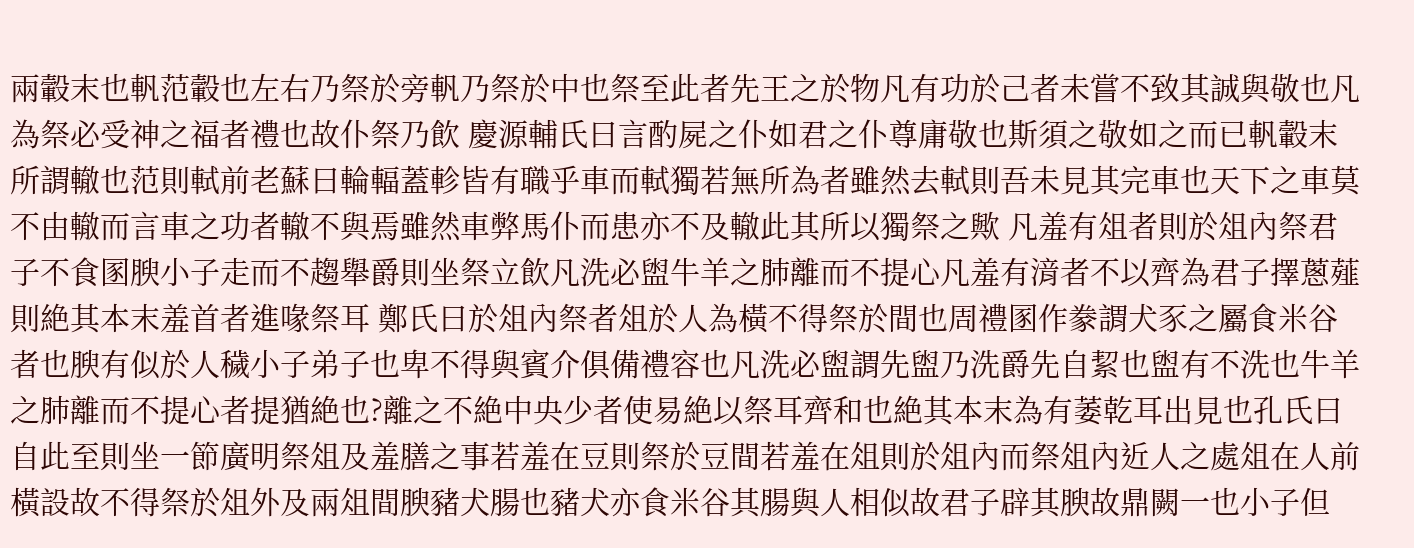兩轂末也軓范轂也左右乃祭於旁軓乃祭於中也祭至此者先王之於物凡有功於己者未嘗不致其誠與敬也凡為祭必受神之福者禮也故仆祭乃飲 慶源輔氏曰言酌屍之仆如君之仆尊庸敬也斯須之敬如之而已軓轂末所謂轍也范則軾前老蘇曰輪輻蓋軫皆有職乎車而軾獨若無所為者雖然去軾則吾未見其完車也天下之車莫不由轍而言車之功者轍不與焉雖然車弊馬仆而患亦不及轍此其所以獨祭之歟 凡羞有俎者則於俎內祭君子不食圂腴小子走而不趨舉爵則坐祭立飲凡洗必盥牛羊之肺離而不提心凡羞有湇者不以齊為君子擇蔥薤則絶其本末羞首者進喙祭耳 鄭氏曰於俎內祭者俎於人為橫不得祭於間也周禮圂作豢謂犬豕之屬食米谷者也腴有似於人穢小子弟子也卑不得與賓介俱備禮容也凡洗必盥謂先盥乃洗爵先自絜也盥有不洗也牛羊之肺離而不提心者提猶絶也?離之不絶中央少者使易絶以祭耳齊和也絶其本末為有萎乾耳出見也孔氏曰自此至則坐一節廣明祭俎及羞膳之事若羞在豆則祭於豆間若羞在俎則於俎內而祭俎內近人之處俎在人前橫設故不得祭於俎外及兩俎間腴豬犬腸也豬犬亦食米谷其腸與人相似故君子辟其腴故鼎闕一也小子但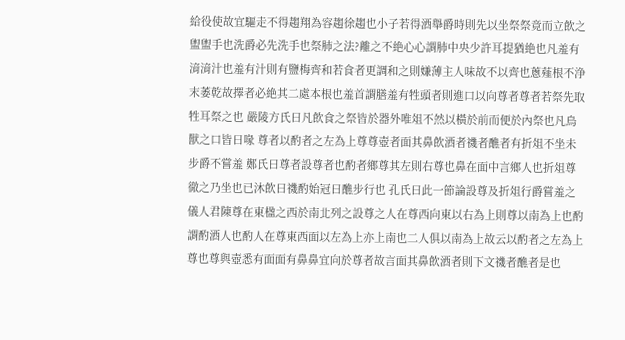給役使故宜驅走不得趨翔為容趨徐趨也小子若得酒舉爵時則先以坐祭祭竟而立飲之盥盥手也洗爵必先洗手也祭肺之法?離之不絶心心謂肺中央少許耳提猶絶也凡羞有湇湇汁也羞有汁則有鹽梅齊和若食者更調和之則嫌薄主人味故不以齊也蔥薤根不浄末萎乾故擇者必絶其二處本根也羞首謂膳羞有牲頭者則進口以向尊者尊者若祭先取牲耳祭之也 嚴陵方氏曰凡飲食之祭皆於器外唯俎不然以橫於前而便於內祭也凡鳥獸之口皆曰喙 尊者以酌者之左為上尊尊壺者面其鼻飲酒者禨者醮者有折俎不坐未步爵不嘗羞 鄭氏曰尊者設尊者也酌者鄉尊其左則右尊也鼻在面中言鄉人也折俎尊徹之乃坐也已沐飲曰禨酌始冠曰醮步行也 孔氏曰此一節論設尊及折俎行爵嘗羞之儀人君陳尊在東楹之西於南北列之設尊之人在尊西向東以右為上則尊以南為上也酌謂酌酒人也酌人在尊東西面以左為上亦上南也二人俱以南為上故云以酌者之左為上尊也尊與壺悉有面面有鼻鼻宜向於尊者故言面其鼻飲酒者則下文禨者醮者是也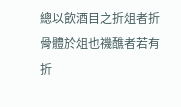總以飲酒目之折俎者折骨體於俎也禨醮者若有折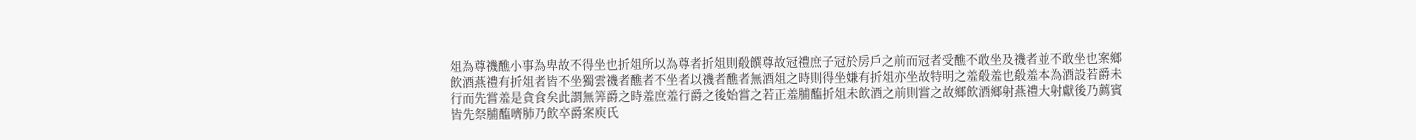俎為尊禨醮小事為卑故不得坐也折俎所以為尊者折俎則殽饌尊故冠禮庶子冠於房戶之前而冠者受醮不敢坐及禨者並不敢坐也案鄉飲酒燕禮有折俎者皆不坐獨雲禨者醮者不坐者以禨者醮者無酒俎之時則得坐嫌有折俎亦坐故特明之羞殽羞也殽羞本為酒設若爵未行而先嘗羞是貪食矣此謂無筭爵之時羞庶羞行爵之後始嘗之若正羞脯醢折俎未飲酒之前則嘗之故鄉飲酒鄉射燕禮大射獻後乃薦賓皆先祭脯醢嚌肺乃飲卒爵案庾氏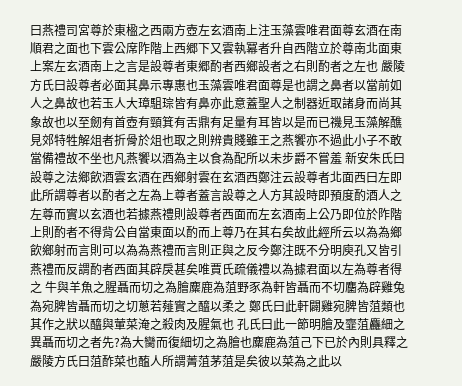曰燕禮司宮尊於東楹之西兩方壺左玄酒南上注玉藻雲唯君面尊玄酒在南順君之面也下雲公席阼階上西郷下又雲執冪者升自西階立於尊南北面東上案左玄酒南上之言是設尊者東郷酌者西鄉設者之右則酌者之左也 嚴陵方氏曰設尊者必面其鼻示專惠也玉藻雲唯君面尊是也謂之鼻者以當前如人之鼻故也若玉人大璋駔琮皆有鼻亦此意蓋聖人之制器近取諸身而尚其象故也以至劒有首壺有頸箕有舌鼎有足量有耳皆以是而已禨見玉藻解醮見郊特牲解俎者折骨於俎也取之則辨貴賤雖王之燕饗亦不過此小子不敢當備禮故不坐也凡燕饗以酒為主以食為配所以未步爵不嘗羞 新安朱氏曰設尊之法鄉飲酒雲玄酒在西鄉射雲在玄酒西鄭注云設尊者北面西曰左即此所謂尊者以酌者之左為上尊者蓋言設尊之人方其設時即預度酌酒人之左尊而實以玄酒也若據燕禮則設尊者西面而左玄酒南上公乃即位於阼階上則酌者不得背公自當東面以酌而上尊乃在其右矣故此經所云以為為鄉飲鄉射而言則可以為為燕禮而言則正與之反今鄭注既不分明庾孔又皆引燕禮而反謂酌者西面其辟戾甚矣唯賈氏疏儀禮以為據君面以左為尊者得之 牛與羊魚之腥聶而切之為膾麋鹿為菹野豕為軒皆聶而不切麕為辟雞兔為宛脾皆聶而切之切蔥若薤實之醯以柔之 鄭氏曰此軒闢雞宛脾皆菹類也其作之狀以醯與葷菜淹之殺肉及腥氣也 孔氏曰此一節明膾及韲菹麤細之異聶而切之者先?為大臠而復細切之為膾也麋鹿為菹己下已於內則具釋之 嚴陵方氏曰菹酢菜也醢人所謂菁菹茅菹是矣彼以菜為之此以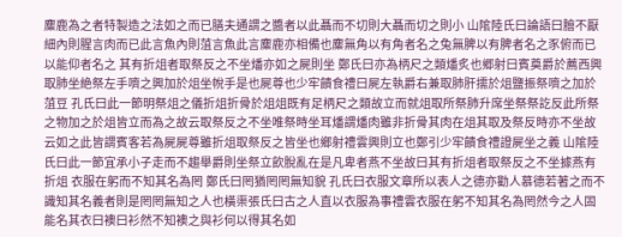麋鹿為之者特製造之法如之而已膳夫通謂之醬者以此聶而不切則大聶而切之則小 山隂陸氏曰論語曰膾不厭細內則腥言肉而已此言魚內則菹言魚此言麋鹿亦相備也麋無角以有角者名之兔無脾以有脾者名之豕俯而已以能仰者名之 其有折俎者取祭反之不坐燔亦如之屍則坐 鄭氏曰亦為柄尺之類燔炙也郷射曰賓奠爵於薦西興取肺坐絶祭左手嚌之興加於俎坐帨手是也屍尊也少牢饋食禮曰屍左執爵右兼取肺肝擩於俎鹽振祭嚌之加於菹豆 孔氏曰此一節明祭俎之儀折俎折骨於俎俎既有足柄尺之類故立而就俎取所祭肺升席坐祭祭訖反此所祭之物加之於俎皆立而為之故云取祭反之不坐唯祭時坐耳燔謂燔肉雖非折骨其肉在俎其取及祭反時亦不坐故云如之此皆謂賓客若為屍屍尊雖折俎取祭反之皆坐也鄉射禮雲興則立也鄭引少牢饋食禮證屍坐之義 山隂陸氏曰此一節宜承小子走而不趨舉爵則坐祭立飲脫亂在是凡卑者燕不坐故曰其有折俎者取祭反之不坐據燕有折俎 衣服在躬而不知其名為罔 鄭氏曰罔猶罔罔無知貌 孔氏曰衣服文章所以表人之德亦勸人慕德若著之而不識知其名義者則是罔罔無知之人也橫渠張氏曰古之人直以衣服為事禮雲衣服在躬不知其名為罔然今之人固能名其衣曰襖曰衫然不知襖之與衫何以得其名如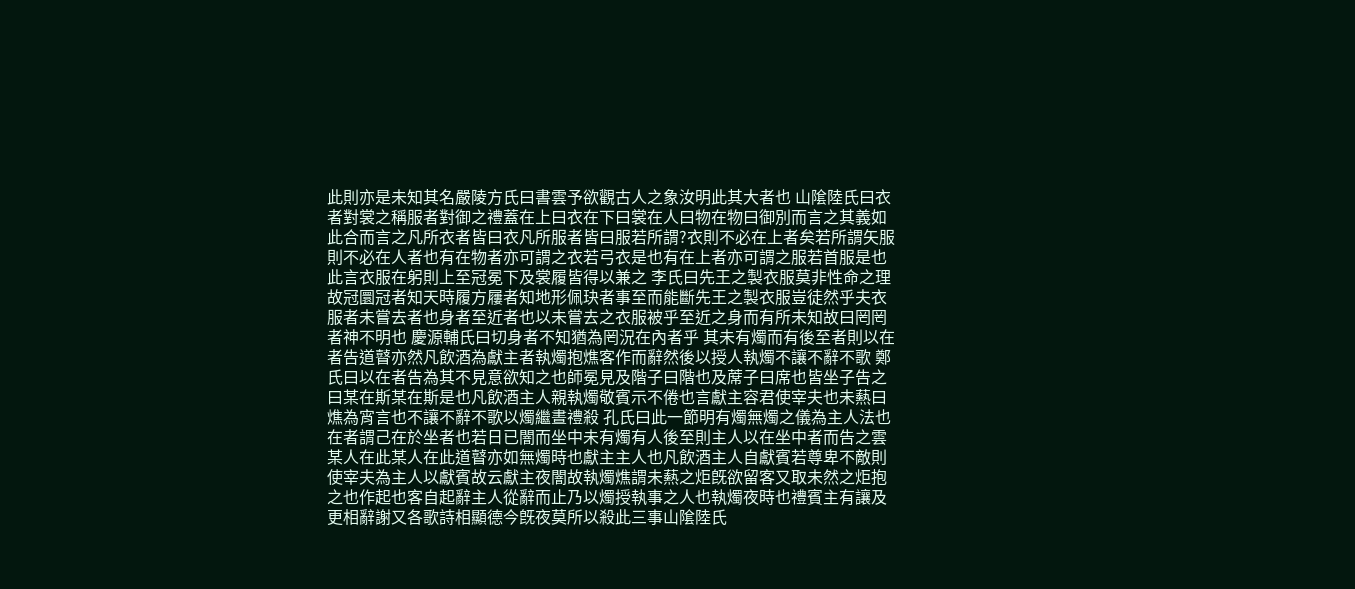此則亦是未知其名嚴陵方氏曰書雲予欲觀古人之象汝明此其大者也 山隂陸氏曰衣者對裳之稱服者對御之禮蓋在上曰衣在下曰裳在人曰物在物曰御別而言之其義如此合而言之凡所衣者皆曰衣凡所服者皆曰服若所謂?衣則不必在上者矣若所謂矢服則不必在人者也有在物者亦可謂之衣若弓衣是也有在上者亦可謂之服若首服是也此言衣服在躬則上至冠冕下及裳履皆得以兼之 李氏曰先王之製衣服莫非性命之理故冠圜冠者知天時履方屨者知地形佩玦者事至而能斷先王之製衣服豈徒然乎夫衣服者未嘗去者也身者至近者也以未嘗去之衣服被乎至近之身而有所未知故曰罔罔者神不明也 慶源輔氏曰切身者不知猶為罔況在內者乎 其未有燭而有後至者則以在者告道瞽亦然凡飲酒為獻主者執燭抱燋客作而辭然後以授人執燭不讓不辭不歌 鄭氏曰以在者告為其不見意欲知之也師冕見及階子曰階也及蓆子曰席也皆坐子告之曰某在斯某在斯是也凡飲酒主人親執燭敬賓示不倦也言獻主容君使宰夫也未爇曰燋為宵言也不讓不辭不歌以燭繼晝禮殺 孔氏曰此一節明有燭無燭之儀為主人法也在者謂己在於坐者也若日已闇而坐中未有燭有人後至則主人以在坐中者而告之雲某人在此某人在此道瞽亦如無燭時也獻主主人也凡飲酒主人自獻賓若尊卑不敵則使宰夫為主人以獻賓故云獻主夜闇故執燭燋謂未爇之炬旣欲留客又取未然之炬抱之也作起也客自起辭主人從辭而止乃以燭授執事之人也執燭夜時也禮賓主有讓及更相辭謝又各歌詩相顯德今旣夜莫所以殺此三事山隂陸氏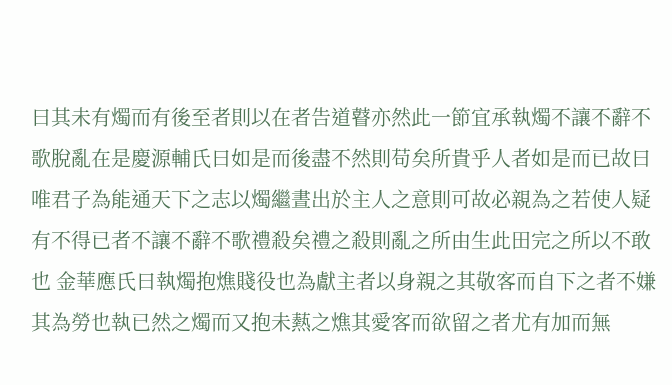曰其未有燭而有後至者則以在者告道瞽亦然此一節宜承執燭不讓不辭不歌脫亂在是慶源輔氏曰如是而後盡不然則苟矣所貴乎人者如是而已故曰唯君子為能通天下之志以燭繼晝出於主人之意則可故必親為之若使人疑有不得已者不讓不辭不歌禮殺矣禮之殺則亂之所由生此田完之所以不敢也 金華應氏曰執燭抱燋賤役也為獻主者以身親之其敬客而自下之者不嫌其為勞也執已然之燭而又抱未爇之燋其愛客而欲留之者尤有加而無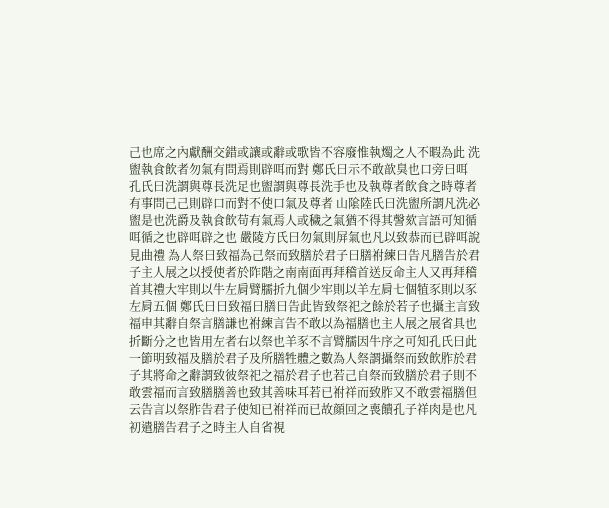己也席之內獻酬交錯或讓或辭或歌皆不容廢惟執燭之人不暇為此 洗盥執食飲者勿氣有問焉則辟咡而對 鄭氏曰示不敢歆臭也口旁曰咡 孔氏曰洗謂與尊長洗足也盥謂與尊長洗手也及執尊者飲食之時尊者有事問己己則辟口而對不使口氣及尊者 山隂陸氏曰洗盥所謂凡洗必盥是也洗爵及執食飲苟有氣焉人或穢之氣猶不得其謦欬言語可知循咡循之也辟咡辟之也 嚴陵方氏曰勿氣則屏氣也凡以致恭而已辟咡說見曲禮 為人祭曰致福為己祭而致膳於君子曰膳祔練曰告凡膳告於君子主人展之以授使者於阼階之南南面再拜稽首送反命主人又再拜稽首其禮大牢則以牛左肩臂臑折九個少牢則以羊左肩七個犆豕則以豕左肩五個 鄭氏曰曰致福曰膳曰告此皆致祭祀之餘於若子也攝主言致福申其辭自祭言膳謙也祔練言告不敢以為福膳也主人展之展省具也折斷分之也皆用左者右以祭也羊豕不言臂臑因牛序之可知孔氏曰此一節明致福及膳於君子及所膳牲體之數為人祭謂攝祭而致飲胙於君子其將命之辭謂致彼祭祀之福於君子也若己自祭而致膳於君子則不敢雲福而言致膳膳善也致其善味耳若已祔祥而致胙又不敢雲福膳但云告言以祭胙告君子使知已祔祥而已故顔回之喪饋孔子祥肉是也凡初遣膳告君子之時主人自省視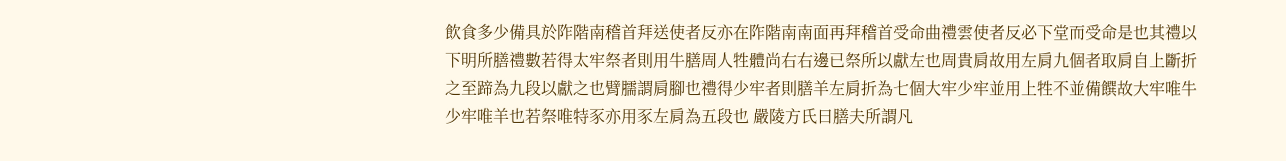飲食多少備具於阼階南稽首拜送使者反亦在阼階南南面再拜稽首受命曲禮雲使者反必下堂而受命是也其禮以下明所膳禮數若得太牢祭者則用牛膳周人牲體尚右右邊已祭所以獻左也周貴肩故用左肩九個者取肩自上斷折之至蹄為九段以獻之也臂臑謂肩腳也禮得少牢者則膳羊左肩折為七個大牢少牢並用上牲不並備饌故大牢唯牛少牢唯羊也若祭唯特豕亦用豕左肩為五段也 嚴陵方氏曰膳夫所謂凡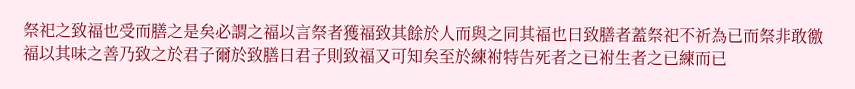祭祀之致福也受而膳之是矣必謂之福以言祭者獲福致其餘於人而與之同其福也曰致膳者蓋祭祀不祈為已而祭非敢徼福以其味之善乃致之於君子爾於致膳曰君子則致福又可知矣至於練祔特告死者之已祔生者之已練而已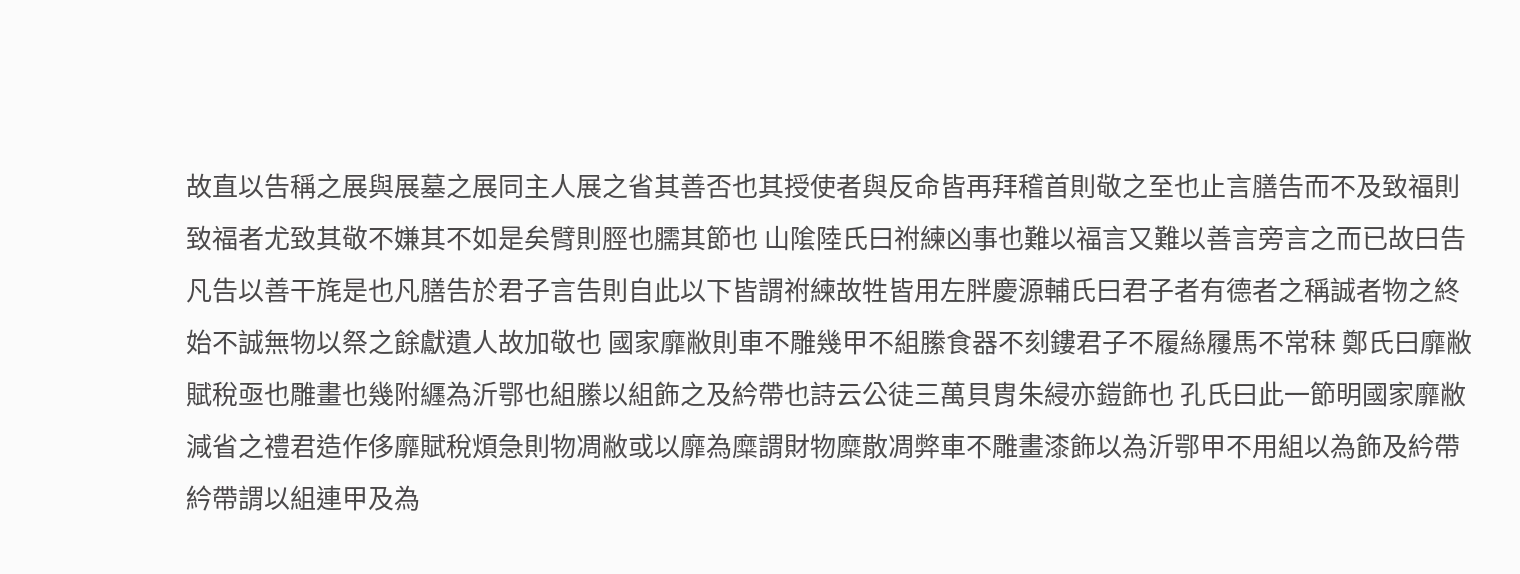故直以告稱之展與展墓之展同主人展之省其善否也其授使者與反命皆再拜稽首則敬之至也止言膳告而不及致福則致福者尤致其敬不嫌其不如是矣臂則脛也臑其節也 山隂陸氏曰祔練凶事也難以福言又難以善言旁言之而已故曰告凡告以善干旄是也凡膳告於君子言告則自此以下皆謂祔練故牲皆用左胖慶源輔氏曰君子者有德者之稱誠者物之終始不誠無物以祭之餘獻遺人故加敬也 國家靡敝則車不雕幾甲不組縢食器不刻鏤君子不履絲屨馬不常秣 鄭氏曰靡敝賦稅亟也雕畫也幾附纒為沂鄂也組縢以組飾之及紟帶也詩云公徒三萬貝胄朱綅亦鎧飾也 孔氏曰此一節明國家靡敝減省之禮君造作侈靡賦稅煩急則物凋敝或以靡為糜謂財物糜散凋弊車不雕畫漆飾以為沂鄂甲不用組以為飾及紟帶紟帶謂以組連甲及為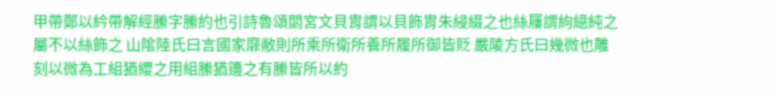甲帶鄭以紟帶解經縢字縢約也引詩魯頌閟宮文貝胄謂以貝飾胄朱綅綴之也絲屨謂絇繶純之屬不以絲飾之 山隂陸氏曰言國家靡敝則所乘所衛所養所履所御皆貶 嚴陵方氏曰幾微也雕刻以微為工組猶纓之用組縢猶籩之有縢皆所以約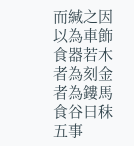而緘之因以為車飾食器若木者為刻金者為鏤馬食谷曰秣五事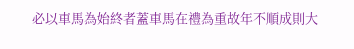必以車馬為始終者蓋車馬在禮為重故年不順成則大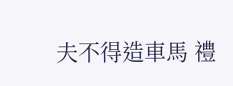夫不得造車馬 禮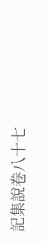記集說卷八十七